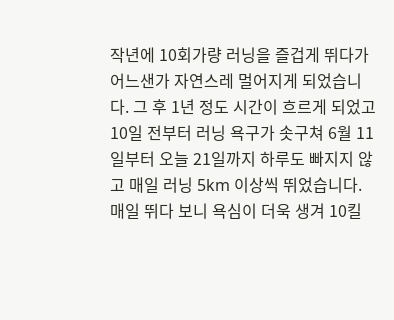작년에 10회가량 러닝을 즐겁게 뛰다가 어느샌가 자연스레 멀어지게 되었습니다. 그 후 1년 정도 시간이 흐르게 되었고 10일 전부터 러닝 욕구가 솟구쳐 6월 11일부터 오늘 21일까지 하루도 빠지지 않고 매일 러닝 5km 이상씩 뛰었습니다. 매일 뛰다 보니 욕심이 더욱 생겨 10킬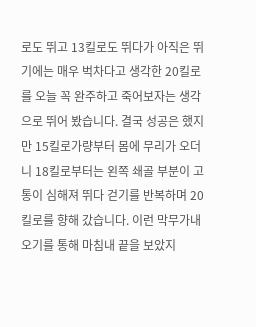로도 뛰고 13킬로도 뛰다가 아직은 뛰기에는 매우 벅차다고 생각한 20킬로를 오늘 꼭 완주하고 죽어보자는 생각으로 뛰어 봤습니다. 결국 성공은 했지만 15킬로가량부터 몸에 무리가 오더니 18킬로부터는 왼쪽 쇄골 부분이 고통이 심해져 뛰다 걷기를 반복하며 20킬로를 향해 갔습니다. 이런 막무가내 오기를 통해 마침내 끝을 보았지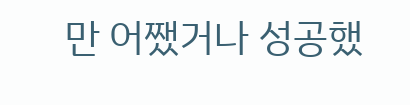만 어쨌거나 성공했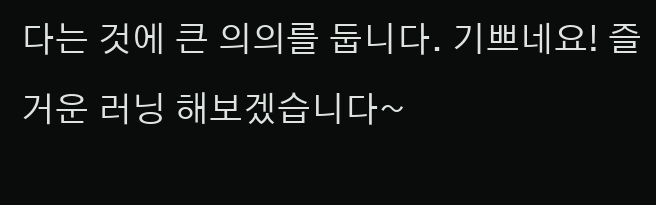다는 것에 큰 의의를 둡니다. 기쁘네요! 즐거운 러닝 해보겠습니다~